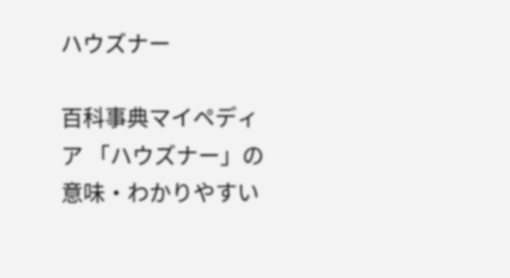ハウズナー

百科事典マイペディア 「ハウズナー」の意味・わかりやすい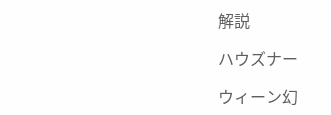解説

ハウズナー

ウィーン幻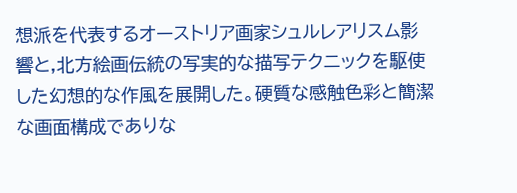想派を代表するオーストリア画家シュルレアリスム影響と,北方絵画伝統の写実的な描写テクニックを駆使した幻想的な作風を展開した。硬質な感触色彩と簡潔な画面構成でありな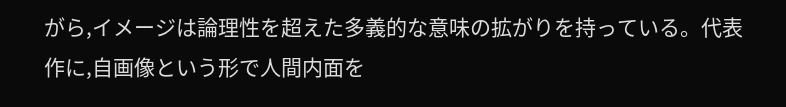がら,イメージは論理性を超えた多義的な意味の拡がりを持っている。代表作に,自画像という形で人間内面を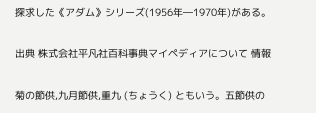探求した《アダム》シリーズ(1956年―1970年)がある。

出典 株式会社平凡社百科事典マイペディアについて 情報

菊の節供,九月節供,重九 (ちょうく) ともいう。五節供の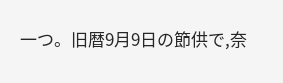一つ。旧暦9月9日の節供で,奈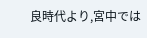良時代より,宮中では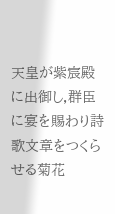天皇が紫宸殿に出御し,群臣に宴を賜わり詩歌文章をつくらせる菊花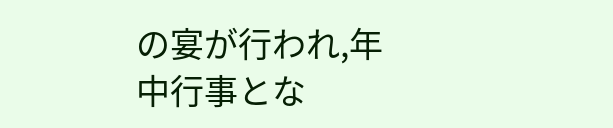の宴が行われ,年中行事とな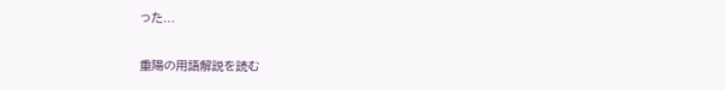った...

重陽の用語解説を読む